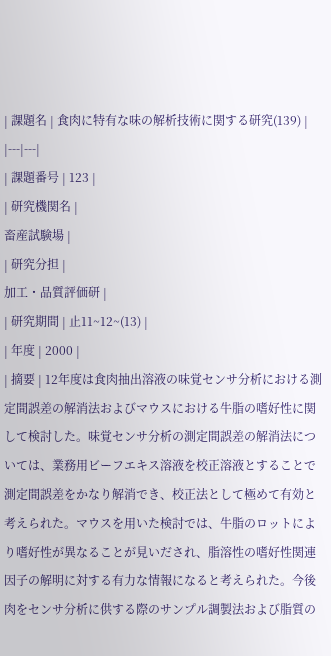| 課題名 | 食肉に特有な味の解析技術に関する研究(139) |
|---|---|
| 課題番号 | 123 |
| 研究機関名 |
畜産試験場 |
| 研究分担 |
加工・品質評価研 |
| 研究期間 | 止11~12~(13) |
| 年度 | 2000 |
| 摘要 | 12年度は食肉抽出溶液の味覚センサ分析における測定間誤差の解消法およびマウスにおける牛脂の嗜好性に関して検討した。味覚センサ分析の測定間誤差の解消法については、業務用ビーフエキス溶液を校正溶液とすることで測定間誤差をかなり解消でき、校正法として極めて有効と考えられた。マウスを用いた検討では、牛脂のロットにより嗜好性が異なることが見いだされ、脂溶性の嗜好性関連因子の解明に対する有力な情報になると考えられた。今後肉をセンサ分析に供する際のサンプル調製法および脂質の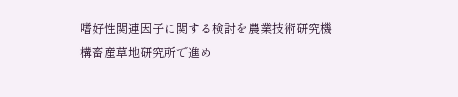嗜好性関連因子に関する検討を農業技術研究機構畜産草地研究所で進め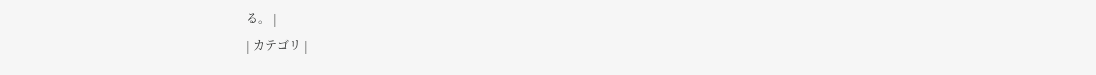る。 |
| カテゴリ |